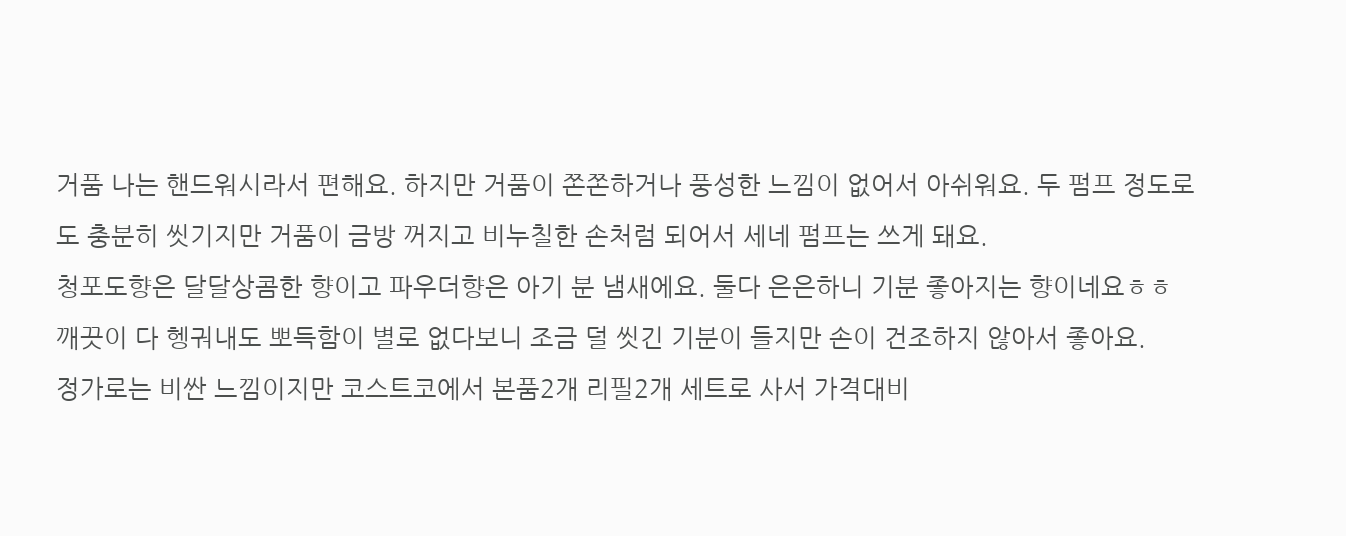거품 나는 핸드워시라서 편해요. 하지만 거품이 쫀쫀하거나 풍성한 느낌이 없어서 아쉬워요. 두 펌프 정도로도 충분히 씻기지만 거품이 금방 꺼지고 비누칠한 손처럼 되어서 세네 펌프는 쓰게 돼요.
청포도향은 달달상콤한 향이고 파우더향은 아기 분 냄새에요. 둘다 은은하니 기분 좋아지는 향이네요ㅎㅎ
깨끗이 다 헹궈내도 뽀득함이 별로 없다보니 조금 덜 씻긴 기분이 들지만 손이 건조하지 않아서 좋아요.
정가로는 비싼 느낌이지만 코스트코에서 본품2개 리필2개 세트로 사서 가격대비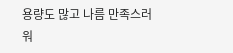용량도 많고 나름 만족스러워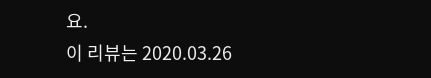요.
이 리뷰는 2020.03.26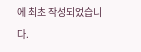에 최초 작성되었습니다.